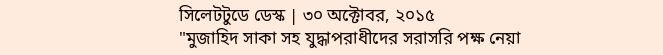সিলেটটুডে ডেস্ক | ৩০ অক্টোবর, ২০১৫
"মুজাহিদ সাকা সহ যুদ্ধাপরাধীদের সরাসরি পক্ষ নেয়া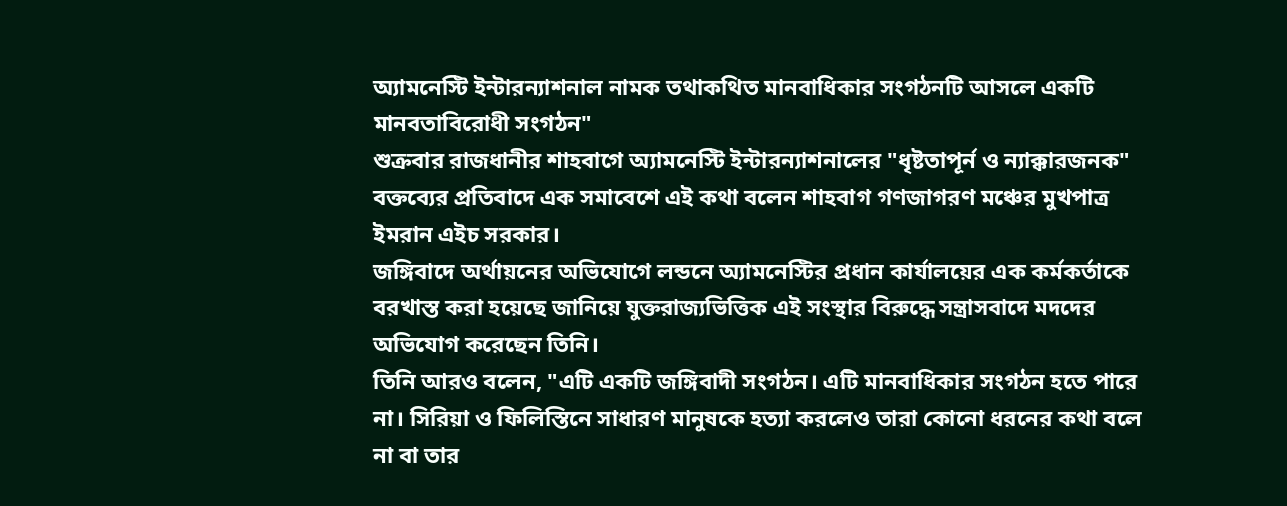অ্যামনেস্টি ইন্টারন্যাশনাল নামক তথাকথিত মানবাধিকার সংগঠনটি আসলে একটি মানবতাবিরোধী সংগঠন"
শুক্রবার রাজধানীর শাহবাগে অ্যামনেস্টি ইন্টারন্যাশনালের "ধৃষ্টতাপূর্ন ও ন্যাক্কারজনক" বক্তব্যের প্রতিবাদে এক সমাবেশে এই কথা বলেন শাহবাগ গণজাগরণ মঞ্চের মুখপাত্র ইমরান এইচ সরকার।
জঙ্গিবাদে অর্থায়নের অভিযোগে লন্ডনে অ্যামনেস্টির প্রধান কার্যালয়ের এক কর্মকর্তাকে বরখাস্ত করা হয়েছে জানিয়ে যুক্তরাজ্যভিত্তিক এই সংস্থার বিরুদ্ধে সন্ত্রাসবাদে মদদের অভিযোগ করেছেন তিনি।
তিনি আরও বলেন, "এটি একটি জঙ্গিবাদী সংগঠন। এটি মানবাধিকার সংগঠন হতে পারে না। সিরিয়া ও ফিলিস্তিনে সাধারণ মানুষকে হত্যা করলেও তারা কোনো ধরনের কথা বলে না বা তার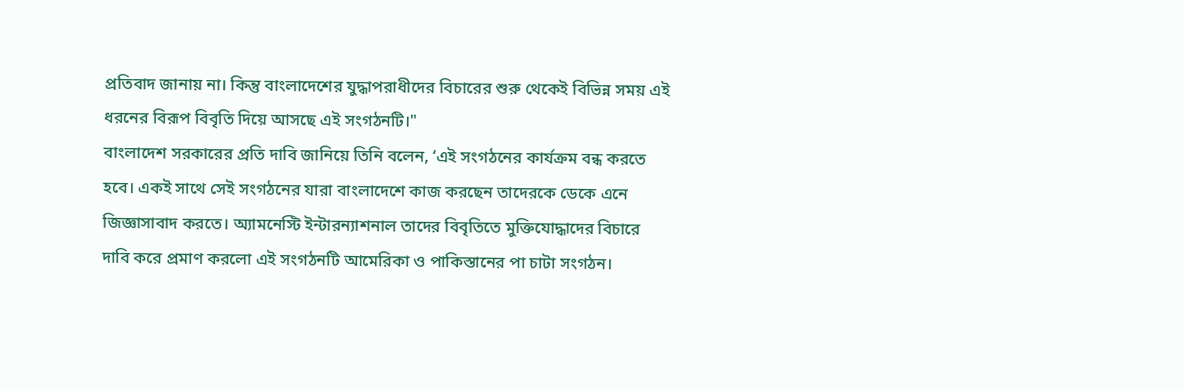প্রতিবাদ জানায় না। কিন্তু বাংলাদেশের যুদ্ধাপরাধীদের বিচারের শুরু থেকেই বিভিন্ন সময় এই ধরনের বিরূপ বিবৃতি দিয়ে আসছে এই সংগঠনটি।"
বাংলাদেশ সরকারের প্রতি দাবি জানিয়ে তিনি বলেন, ‘এই সংগঠনের কার্যক্রম বন্ধ করতে হবে। একই সাথে সেই সংগঠনের যারা বাংলাদেশে কাজ করছেন তাদেরকে ডেকে এনে জিজ্ঞাসাবাদ করতে। অ্যামনেস্টি ইন্টারন্যাশনাল তাদের বিবৃতিতে মুক্তিযোদ্ধাদের বিচারে দাবি করে প্রমাণ করলো এই সংগঠনটি আমেরিকা ও পাকিস্তানের পা চাটা সংগঠন।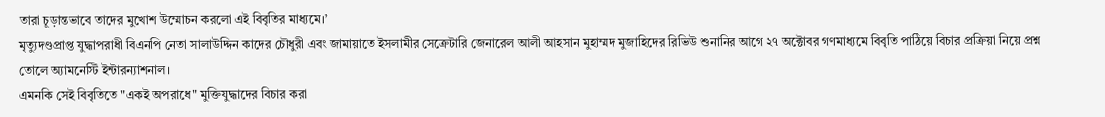তারা চূড়ান্তভাবে তাদের মুখোশ উম্মোচন করলো এই বিবৃতির মাধ্যমে।’
মৃত্যুদণ্ডপ্রাপ্ত যুদ্ধাপরাধী বিএনপি নেতা সালাউদ্দিন কাদের চৌধুরী এবং জামায়াতে ইসলামীর সেক্রেটারি জেনারেল আলী আহসান মুহাম্মদ মুজাহিদের রিভিউ শুনানির আগে ২৭ অক্টোবর গণমাধ্যমে বিবৃতি পাঠিয়ে বিচার প্রক্রিয়া নিয়ে প্রশ্ন তোলে অ্যামনেস্টি ইন্টারন্যাশনাল।
এমনকি সেই বিবৃতিতে "একই অপরাধে" মুক্তিযুদ্ধাদের বিচার করা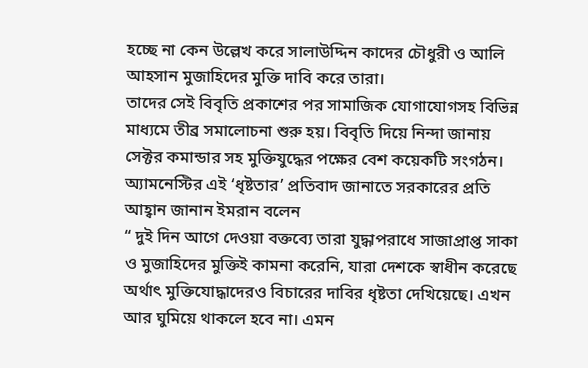হচ্ছে না কেন উল্লেখ করে সালাউদ্দিন কাদের চৌধুরী ও আলি আহসান মুজাহিদের মুক্তি দাবি করে তারা।
তাদের সেই বিবৃতি প্রকাশের পর সামাজিক যোগাযোগসহ বিভিন্ন মাধ্যমে তীব্র সমালোচনা শুরু হয়। বিবৃতি দিয়ে নিন্দা জানায় সেক্টর কমান্ডার সহ মুক্তিযুদ্ধের পক্ষের বেশ কয়েকটি সংগঠন।
অ্যামনেস্টির এই ‘ধৃষ্টতার’ প্রতিবাদ জানাতে সরকারের প্রতি আহ্বান জানান ইমরান বলেন
“ দুই দিন আগে দেওয়া বক্তব্যে তারা যুদ্ধাপরাধে সাজাপ্রাপ্ত সাকা ও মুজাহিদের মুক্তিই কামনা করেনি, যারা দেশকে স্বাধীন করেছে অর্থাৎ মুক্তিযোদ্ধাদেরও বিচারের দাবির ধৃষ্টতা দেখিয়েছে। এখন আর ঘুমিয়ে থাকলে হবে না। এমন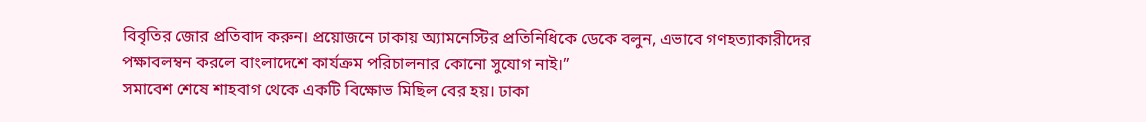বিবৃতির জোর প্রতিবাদ করুন। প্রয়োজনে ঢাকায় অ্যামনেস্টির প্রতিনিধিকে ডেকে বলুন, এভাবে গণহত্যাকারীদের পক্ষাবলম্বন করলে বাংলাদেশে কার্যক্রম পরিচালনার কোনো সুযোগ নাই।”
সমাবেশ শেষে শাহবাগ থেকে একটি বিক্ষোভ মিছিল বের হয়। ঢাকা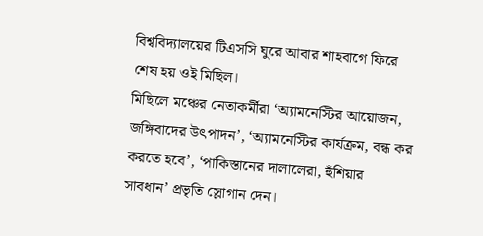বিশ্ববিদ্যালয়ের টিএসসি ঘুরে আবার শাহবাগে ফিরে শেষ হয় ওই মিছিল।
মিছিলে মঞ্চের নেতাকর্মীরা ‘অ্যামনেস্টির আয়োজন, জঙ্গিবাদের উৎপাদন’, ‘অ্যামনেস্টির কার্যক্রম, বন্ধ কর করতে হবে’, ‘পাকিস্তানের দালালেরা, হুঁশিয়ার সাবধান’ প্রভৃতি স্লোগান দেন।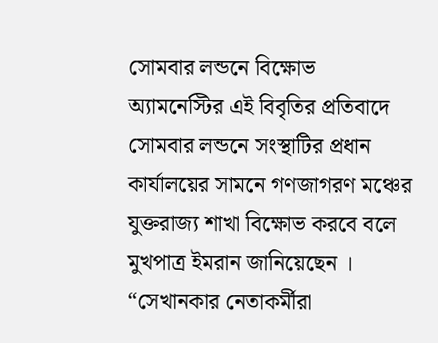সোমবার লন্ডনে বিক্ষোভ
অ্যামনেস্টির এই বিবৃতির প্রতিবাদে সোমবার লন্ডনে সংস্থাটির প্রধান কার্যালয়ের সামনে গণজাগরণ মঞ্চের যুক্তরাজ্য শাখা বিক্ষোভ করবে বলে মুখপাত্র ইমরান জানিয়েছেন ।
“সেখানকার নেতাকর্মীরা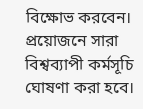বিক্ষোভ করবেন। প্রয়োজনে সারা বিশ্বব্যাপী কর্মসূচি ঘোষণা করা হবে।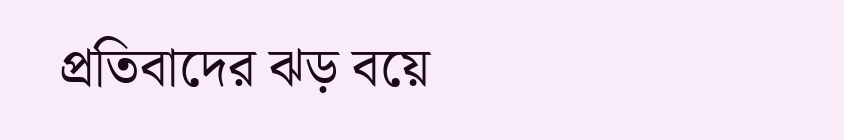প্রতিবাদের ঝড় বয়ে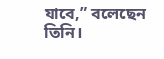যাবে,” বলেছেন তিনি।